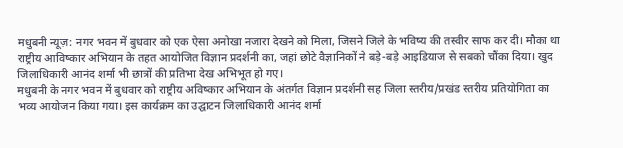मधुबनी न्यूज़: नगर भवन में बुधवार को एक ऐसा अनोखा नजारा देखने को मिला, जिसने जिले के भविष्य की तस्वीर साफ कर दी। मौका था राष्ट्रीय आविष्कार अभियान के तहत आयोजित विज्ञान प्रदर्शनी का, जहां छोटे वैज्ञानिकों ने बड़े-बड़े आइडियाज से सबको चौंका दिया। खुद जिलाधिकारी आनंद शर्मा भी छात्रों की प्रतिभा देख अभिभूत हो गए।
मधुबनी के नगर भवन में बुधवार को राष्ट्रीय अविष्कार अभियान के अंतर्गत विज्ञान प्रदर्शनी सह जिला स्तरीय/प्रखंड स्तरीय प्रतियोगिता का भव्य आयोजन किया गया। इस कार्यक्रम का उद्घाटन जिलाधिकारी आनंद शर्मा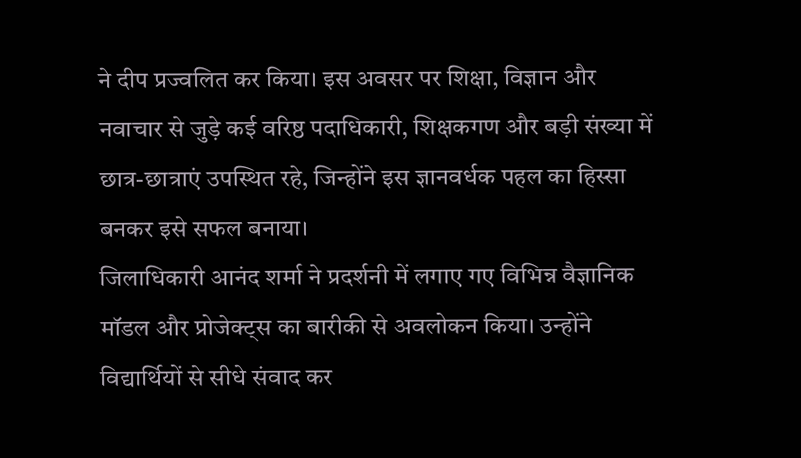ने दीप प्रज्वलित कर किया। इस अवसर पर शिक्षा, विज्ञान और नवाचार से जुड़े कई वरिष्ठ पदाधिकारी, शिक्षकगण और बड़ी संख्या में छात्र-छात्राएं उपस्थित रहे, जिन्होंने इस ज्ञानवर्धक पहल का हिस्सा बनकर इसे सफल बनाया।
जिलाधिकारी आनंद शर्मा ने प्रदर्शनी में लगाए गए विभिन्न वैज्ञानिक मॉडल और प्रोजेक्ट्स का बारीकी से अवलोकन किया। उन्होंने विद्यार्थियों से सीधे संवाद कर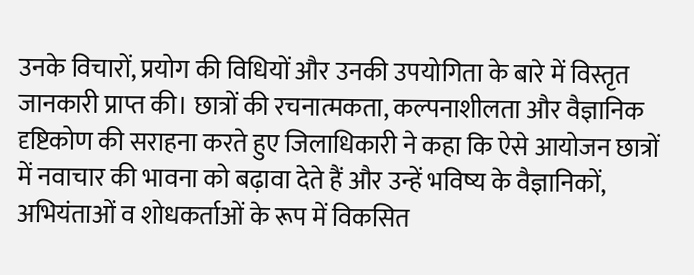उनके विचारों, प्रयोग की विधियों और उनकी उपयोगिता के बारे में विस्तृत जानकारी प्राप्त की। छात्रों की रचनात्मकता, कल्पनाशीलता और वैज्ञानिक दृष्टिकोण की सराहना करते हुए जिलाधिकारी ने कहा कि ऐसे आयोजन छात्रों में नवाचार की भावना को बढ़ावा देते हैं और उन्हें भविष्य के वैज्ञानिकों, अभियंताओं व शोधकर्ताओं के रूप में विकसित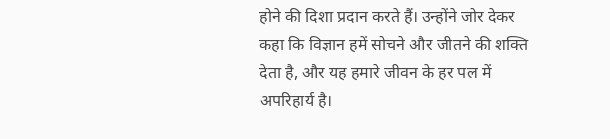होने की दिशा प्रदान करते हैं। उन्होंने जोर देकर कहा कि विज्ञान हमें सोचने और जीतने की शक्ति देता है, और यह हमारे जीवन के हर पल में अपरिहार्य है।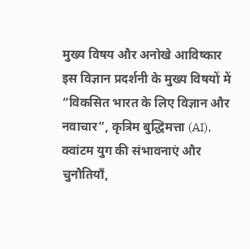मुख्य विषय और अनोखे आविष्कार
इस विज्ञान प्रदर्शनी के मुख्य विषयों में “विकसित भारत के लिए विज्ञान और नवाचार”, कृत्रिम बुद्धिमत्ता (AI), क्वांटम युग की संभावनाएं और चुनौतियाँ,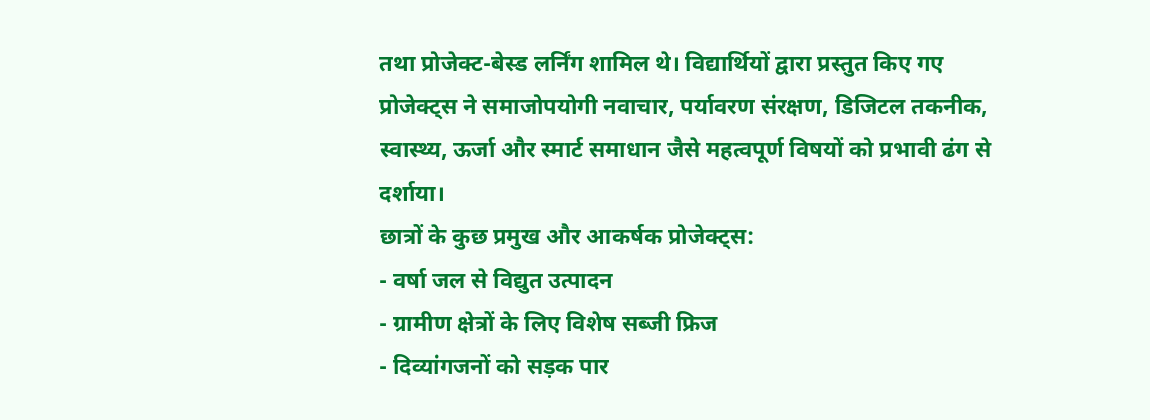तथा प्रोजेक्ट-बेस्ड लर्निंग शामिल थे। विद्यार्थियों द्वारा प्रस्तुत किए गए प्रोजेक्ट्स ने समाजोपयोगी नवाचार, पर्यावरण संरक्षण, डिजिटल तकनीक, स्वास्थ्य, ऊर्जा और स्मार्ट समाधान जैसे महत्वपूर्ण विषयों को प्रभावी ढंग से दर्शाया।
छात्रों के कुछ प्रमुख और आकर्षक प्रोजेक्ट्स:
- वर्षा जल से विद्युत उत्पादन
- ग्रामीण क्षेत्रों के लिए विशेष सब्जी फ्रिज
- दिव्यांगजनों को सड़क पार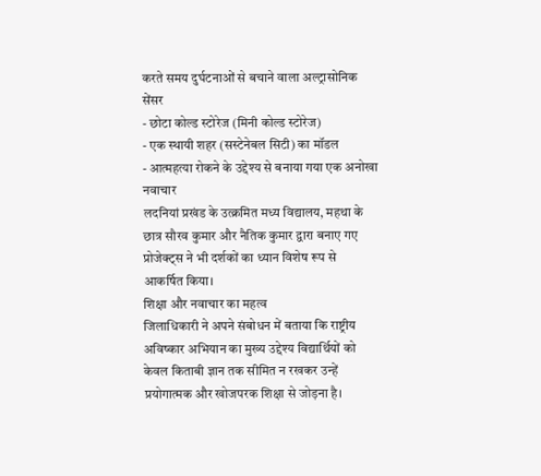करते समय दुर्घटनाओं से बचाने वाला अल्ट्रासोनिक सेंसर
- छोटा कोल्ड स्टोरेज (मिनी कोल्ड स्टोरेज)
- एक स्थायी शहर (सस्टेनेबल सिटी) का मॉडल
- आत्महत्या रोकने के उद्देश्य से बनाया गया एक अनोखा नवाचार
लदनियां प्रखंड के उत्क्रमित मध्य विद्यालय, महथा के छात्र सौरव कुमार और नैतिक कुमार द्वारा बनाए गए प्रोजेक्ट्स ने भी दर्शकों का ध्यान विशेष रूप से आकर्षित किया।
शिक्षा और नवाचार का महत्व
जिलाधिकारी ने अपने संबोधन में बताया कि राष्ट्रीय अविष्कार अभियान का मुख्य उद्देश्य विद्यार्थियों को केवल किताबी ज्ञान तक सीमित न रखकर उन्हें प्रयोगात्मक और खोजपरक शिक्षा से जोड़ना है।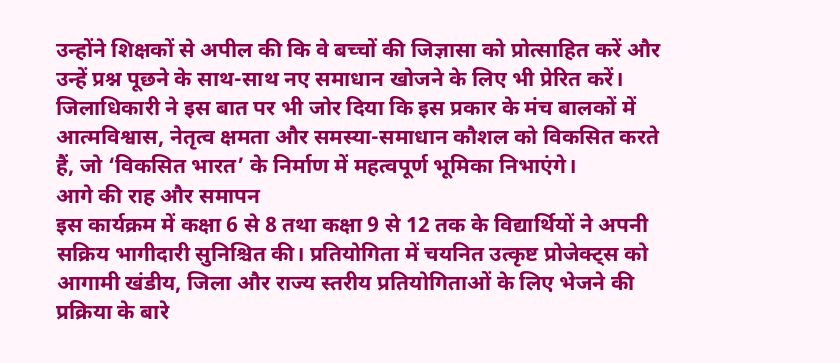उन्होंने शिक्षकों से अपील की कि वे बच्चों की जिज्ञासा को प्रोत्साहित करें और उन्हें प्रश्न पूछने के साथ-साथ नए समाधान खोजने के लिए भी प्रेरित करें। जिलाधिकारी ने इस बात पर भी जोर दिया कि इस प्रकार के मंच बालकों में आत्मविश्वास, नेतृत्व क्षमता और समस्या-समाधान कौशल को विकसित करते हैं, जो ‘विकसित भारत’ के निर्माण में महत्वपूर्ण भूमिका निभाएंगे।
आगे की राह और समापन
इस कार्यक्रम में कक्षा 6 से 8 तथा कक्षा 9 से 12 तक के विद्यार्थियों ने अपनी सक्रिय भागीदारी सुनिश्चित की। प्रतियोगिता में चयनित उत्कृष्ट प्रोजेक्ट्स को आगामी खंडीय, जिला और राज्य स्तरीय प्रतियोगिताओं के लिए भेजने की प्रक्रिया के बारे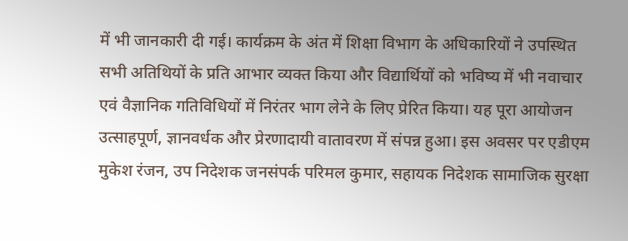में भी जानकारी दी गई। कार्यक्रम के अंत में शिक्षा विभाग के अधिकारियों ने उपस्थित सभी अतिथियों के प्रति आभार व्यक्त किया और विद्यार्थियों को भविष्य में भी नवाचार एवं वैज्ञानिक गतिविधियों में निरंतर भाग लेने के लिए प्रेरित किया। यह पूरा आयोजन उत्साहपूर्ण, ज्ञानवर्धक और प्रेरणादायी वातावरण में संपन्न हुआ। इस अवसर पर एडीएम मुकेश रंजन, उप निदेशक जनसंपर्क परिमल कुमार, सहायक निदेशक सामाजिक सुरक्षा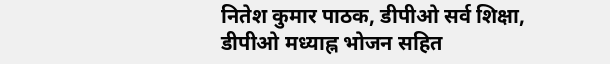नितेश कुमार पाठक, डीपीओ सर्व शिक्षा, डीपीओ मध्याह्न भोजन सहित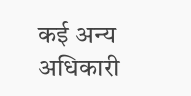कई अन्य अधिकारी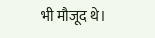भी मौजूद थे।